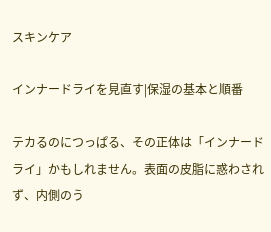スキンケア

インナードライを見直す|保湿の基本と順番

テカるのにつっぱる、その正体は「インナードライ」かもしれません。表面の皮脂に惑わされず、内側のう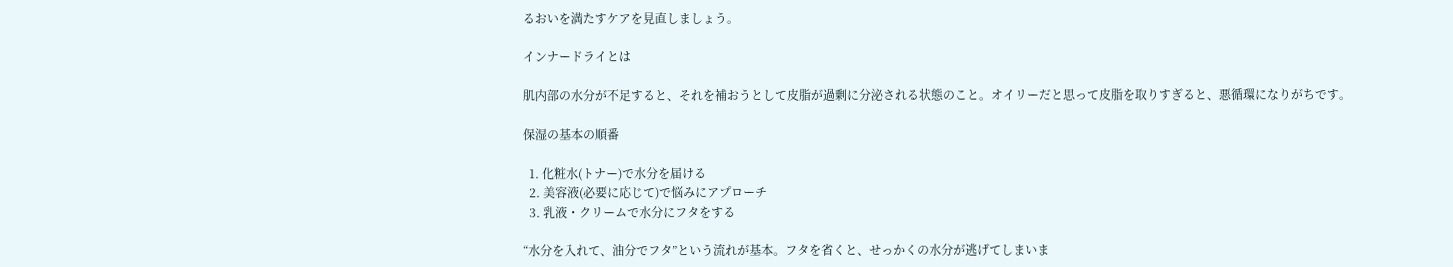るおいを満たすケアを見直しましょう。

インナードライとは

肌内部の水分が不足すると、それを補おうとして皮脂が過剰に分泌される状態のこと。オイリーだと思って皮脂を取りすぎると、悪循環になりがちです。

保湿の基本の順番

  1. 化粧水(トナー)で水分を届ける
  2. 美容液(必要に応じて)で悩みにアプローチ
  3. 乳液・クリームで水分にフタをする

“水分を入れて、油分でフタ”という流れが基本。フタを省くと、せっかくの水分が逃げてしまいま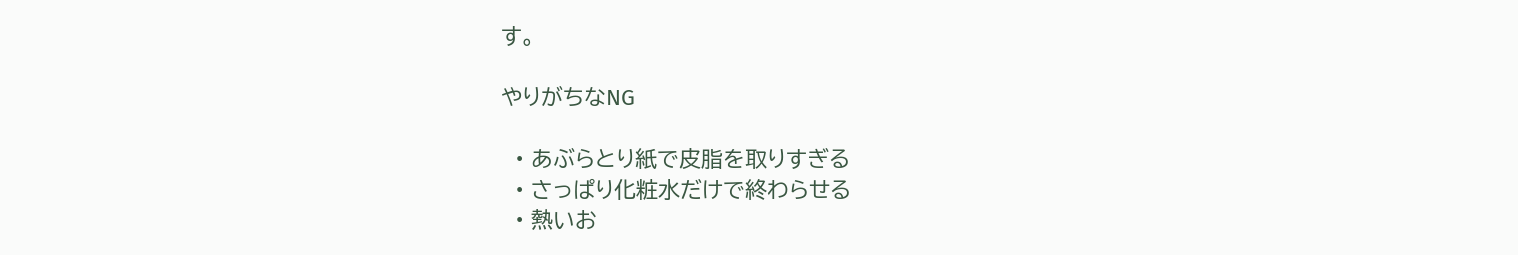す。

やりがちなNG

  • あぶらとり紙で皮脂を取りすぎる
  • さっぱり化粧水だけで終わらせる
  • 熱いお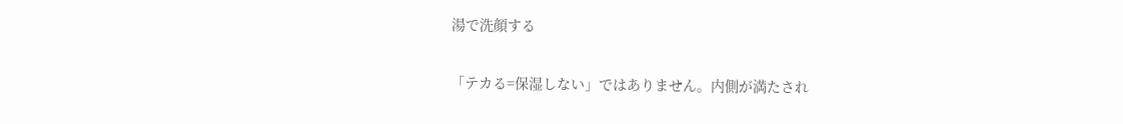湯で洗顔する

「テカる=保湿しない」ではありません。内側が満たされ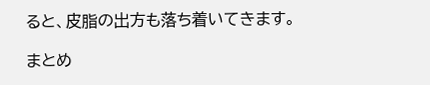ると、皮脂の出方も落ち着いてきます。

まとめ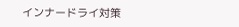インナードライ対策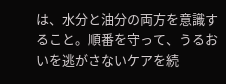は、水分と油分の両方を意識すること。順番を守って、うるおいを逃がさないケアを続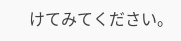けてみてください。